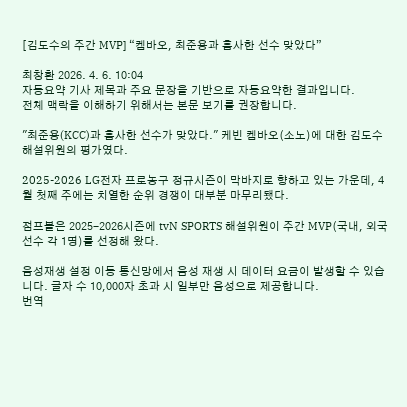[김도수의 주간 MVP] “켐바오, 최준용과 흡사한 선수 맞았다”

최창환 2026. 4. 6. 10:04
자동요약 기사 제목과 주요 문장을 기반으로 자동요약한 결과입니다.
전체 맥락을 이해하기 위해서는 본문 보기를 권장합니다.

"최준용(KCC)과 흡사한 선수가 맞았다." 케빈 켐바오(소노)에 대한 김도수 해설위원의 평가였다.

2025-2026 LG전자 프로농구 정규시즌이 막바지로 향하고 있는 가운데, 4월 첫째 주에는 치열한 순위 경쟁이 대부분 마무리됐다.

점프볼은 2025-2026시즌에 tvN SPORTS 해설위원이 주간 MVP(국내, 외국선수 각 1명)를 선정해 왔다.

음성재생 설정 이동 통신망에서 음성 재생 시 데이터 요금이 발생할 수 있습니다. 글자 수 10,000자 초과 시 일부만 음성으로 제공합니다.
번역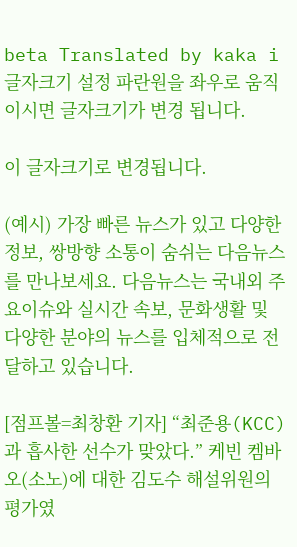beta Translated by kaka i
글자크기 설정 파란원을 좌우로 움직이시면 글자크기가 변경 됩니다.

이 글자크기로 변경됩니다.

(예시) 가장 빠른 뉴스가 있고 다양한 정보, 쌍방향 소통이 숨쉬는 다음뉴스를 만나보세요. 다음뉴스는 국내외 주요이슈와 실시간 속보, 문화생활 및 다양한 분야의 뉴스를 입체적으로 전달하고 있습니다.

[점프볼=최창환 기자] “최준용(KCC)과 흡사한 선수가 맞았다.” 케빈 켐바오(소노)에 대한 김도수 해설위원의 평가였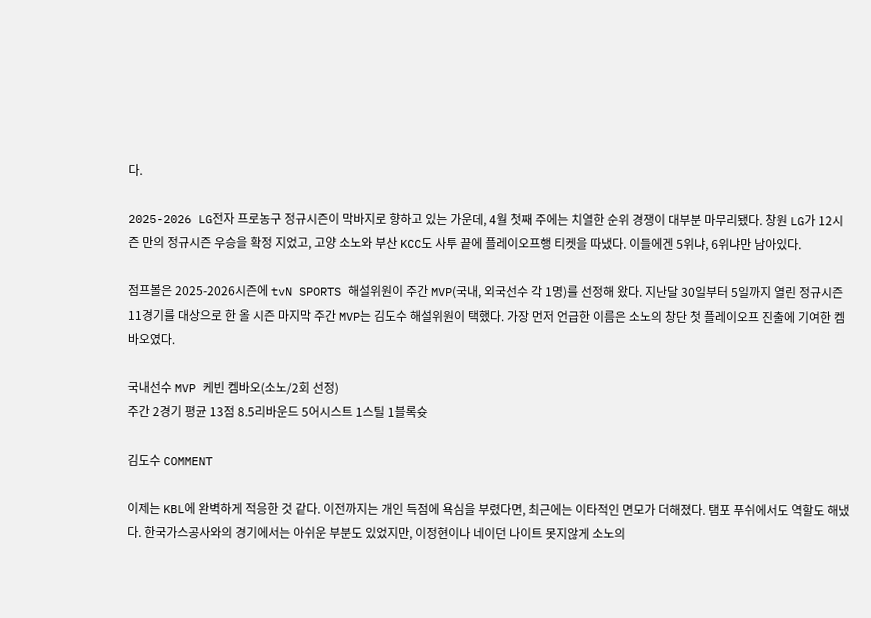다.

2025-2026 LG전자 프로농구 정규시즌이 막바지로 향하고 있는 가운데, 4월 첫째 주에는 치열한 순위 경쟁이 대부분 마무리됐다. 창원 LG가 12시즌 만의 정규시즌 우승을 확정 지었고, 고양 소노와 부산 KCC도 사투 끝에 플레이오프행 티켓을 따냈다. 이들에겐 5위냐, 6위냐만 남아있다.

점프볼은 2025-2026시즌에 tvN SPORTS 해설위원이 주간 MVP(국내, 외국선수 각 1명)를 선정해 왔다. 지난달 30일부터 5일까지 열린 정규시즌 11경기를 대상으로 한 올 시즌 마지막 주간 MVP는 김도수 해설위원이 택했다. 가장 먼저 언급한 이름은 소노의 창단 첫 플레이오프 진출에 기여한 켐바오였다.

국내선수 MVP 케빈 켐바오(소노/2회 선정)
주간 2경기 평균 13점 8.5리바운드 5어시스트 1스틸 1블록슛

김도수 COMMENT

이제는 KBL에 완벽하게 적응한 것 같다. 이전까지는 개인 득점에 욕심을 부렸다면, 최근에는 이타적인 면모가 더해졌다. 탬포 푸쉬에서도 역할도 해냈다. 한국가스공사와의 경기에서는 아쉬운 부분도 있었지만, 이정현이나 네이던 나이트 못지않게 소노의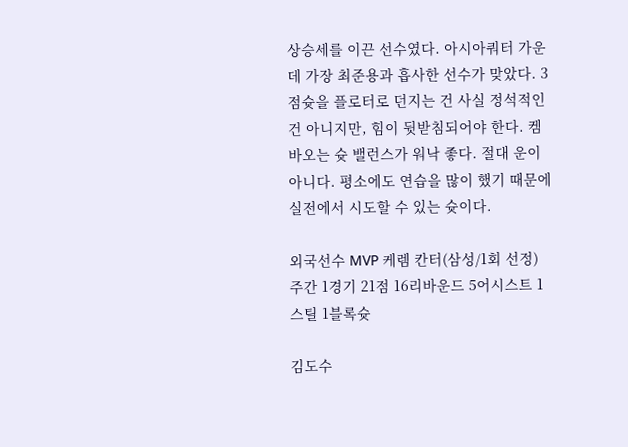상승세를 이끈 선수였다. 아시아쿼터 가운데 가장 최준용과 흡사한 선수가 맞았다. 3점슛을 플로터로 던지는 건 사실 정석적인 건 아니지만, 힘이 뒷받침되어야 한다. 켐바오는 슛 밸런스가 워낙 좋다. 절대 운이 아니다. 평소에도 연습을 많이 했기 때문에 실전에서 시도할 수 있는 슛이다.

외국선수 MVP 케렘 칸터(삼성/1회 선정)
주간 1경기 21점 16리바운드 5어시스트 1스틸 1블록슛

김도수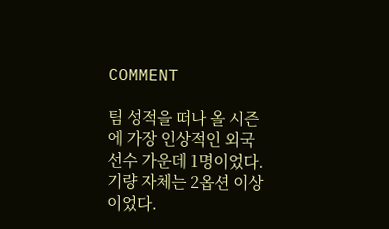COMMENT

팀 성적을 떠나 올 시즌에 가장 인상적인 외국선수 가운데 1명이었다. 기량 자체는 2옵션 이상이었다.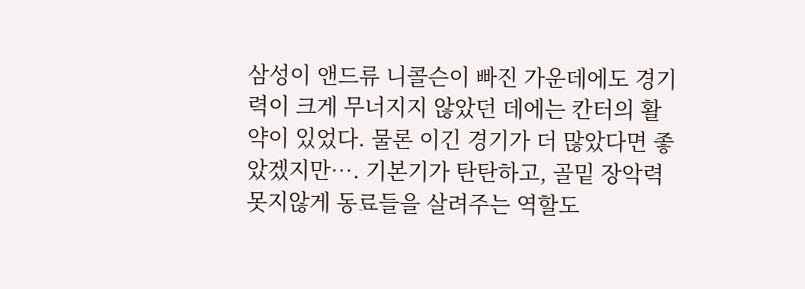삼성이 앤드류 니콜슨이 빠진 가운데에도 경기력이 크게 무너지지 않았던 데에는 칸터의 활약이 있었다. 물론 이긴 경기가 더 많았다면 좋았겠지만…. 기본기가 탄탄하고, 골밑 장악력 못지않게 동료들을 살려주는 역할도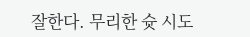잘한다. 무리한 슛 시도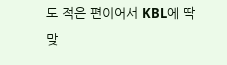도 적은 편이어서 KBL에 딱 맞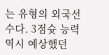는 유형의 외국선수다. 3점슛 능력 역시 예상했던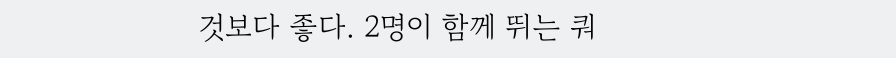것보다 좋다. 2명이 함께 뛰는 쿼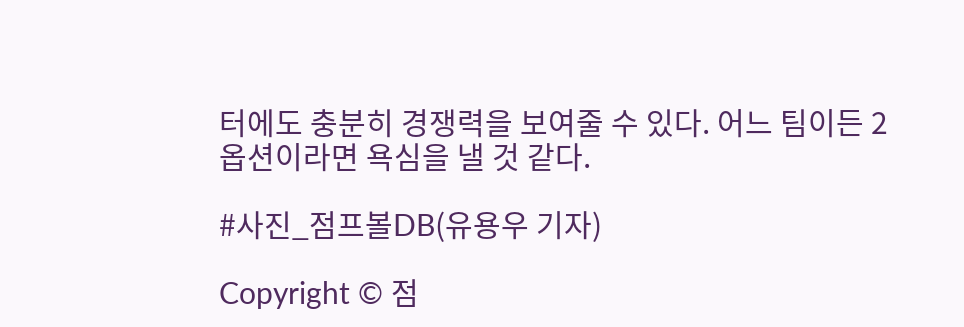터에도 충분히 경쟁력을 보여줄 수 있다. 어느 팀이든 2옵션이라면 욕심을 낼 것 같다.

#사진_점프볼DB(유용우 기자)

Copyright © 점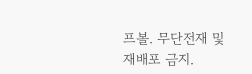프볼. 무단전재 및 재배포 금지.